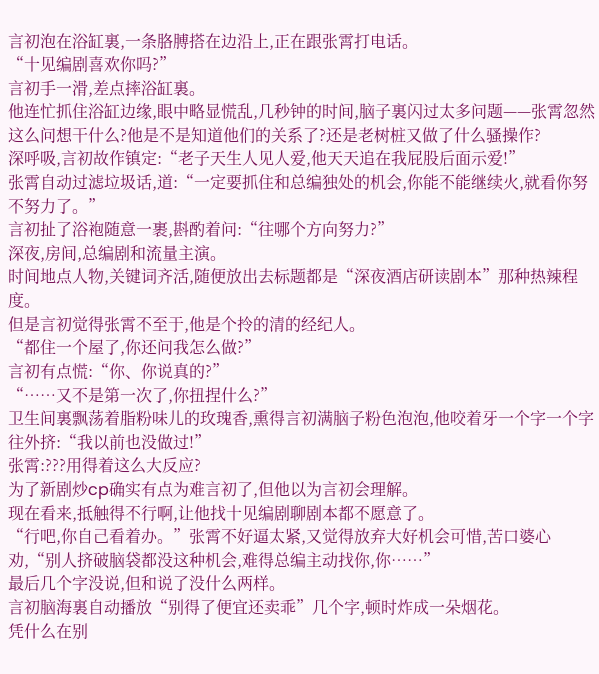言初泡在浴缸裏,一条胳膊搭在边沿上,正在跟张霄打电话。
“十见编剧喜欢你吗?”
言初手一滑,差点摔浴缸裏。
他连忙抓住浴缸边缘,眼中略显慌乱,几秒钟的时间,脑子裏闪过太多问题——张霄忽然这么问想干什么?他是不是知道他们的关系了?还是老树桩又做了什么骚操作?
深呼吸,言初故作镇定:“老子天生人见人爱,他天天追在我屁股后面示爱!”
张霄自动过滤垃圾话,道:“一定要抓住和总编独处的机会,你能不能继续火,就看你努不努力了。”
言初扯了浴袍随意一裹,斟酌着问:“往哪个方向努力?”
深夜,房间,总编剧和流量主演。
时间地点人物,关键词齐活,随便放出去标题都是“深夜酒店研读剧本”那种热辣程度。
但是言初觉得张霄不至于,他是个拎的清的经纪人。
“都住一个屋了,你还问我怎么做?”
言初有点慌:“你、你说真的?”
“……又不是第一次了,你扭捏什么?”
卫生间裏飘荡着脂粉味儿的玫瑰香,熏得言初满脑子粉色泡泡,他咬着牙一个字一个字往外挤:“我以前也没做过!”
张霄:???用得着这么大反应?
为了新剧炒cp确实有点为难言初了,但他以为言初会理解。
现在看来,抵触得不行啊,让他找十见编剧聊剧本都不愿意了。
“行吧,你自己看着办。”张霄不好逼太紧,又觉得放弃大好机会可惜,苦口婆心劝,“别人挤破脑袋都没这种机会,难得总编主动找你,你……”
最后几个字没说,但和说了没什么两样。
言初脑海裏自动播放“别得了便宜还卖乖”几个字,顿时炸成一朵烟花。
凭什么在别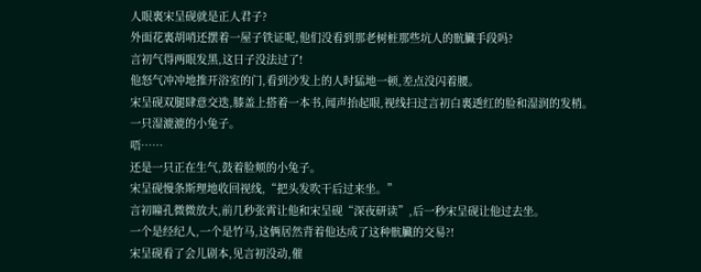人眼裏宋呈砚就是正人君子?
外面花裏胡哨还摆着一屋子铁证呢,他们没看到那老树桩那些坑人的骯臟手段吗?
言初气得两眼发黑,这日子没法过了!
他怒气冲冲地推开浴室的门,看到沙发上的人时猛地一顿,差点没闪着腰。
宋呈砚双腿肆意交迭,膝盖上搭着一本书,闻声抬起眼,视线扫过言初白裏透红的脸和湿润的发梢。
一只湿漉漉的小兔子。
唔……
还是一只正在生气,鼓着脸颊的小兔子。
宋呈砚慢条斯理地收回视线,“把头发吹干后过来坐。”
言初瞳孔微微放大,前几秒张霄让他和宋呈砚“深夜研读”,后一秒宋呈砚让他过去坐。
一个是经纪人,一个是竹马,这俩居然背着他达成了这种骯臟的交易?!
宋呈砚看了会儿剧本,见言初没动,催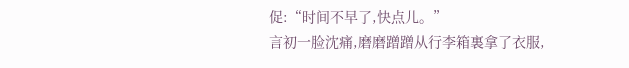促:“时间不早了,快点儿。”
言初一脸沈痛,磨磨蹭蹭从行李箱裏拿了衣服,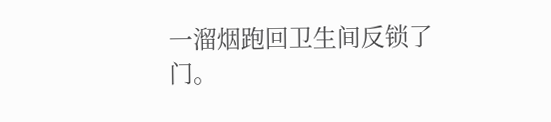一溜烟跑回卫生间反锁了门。